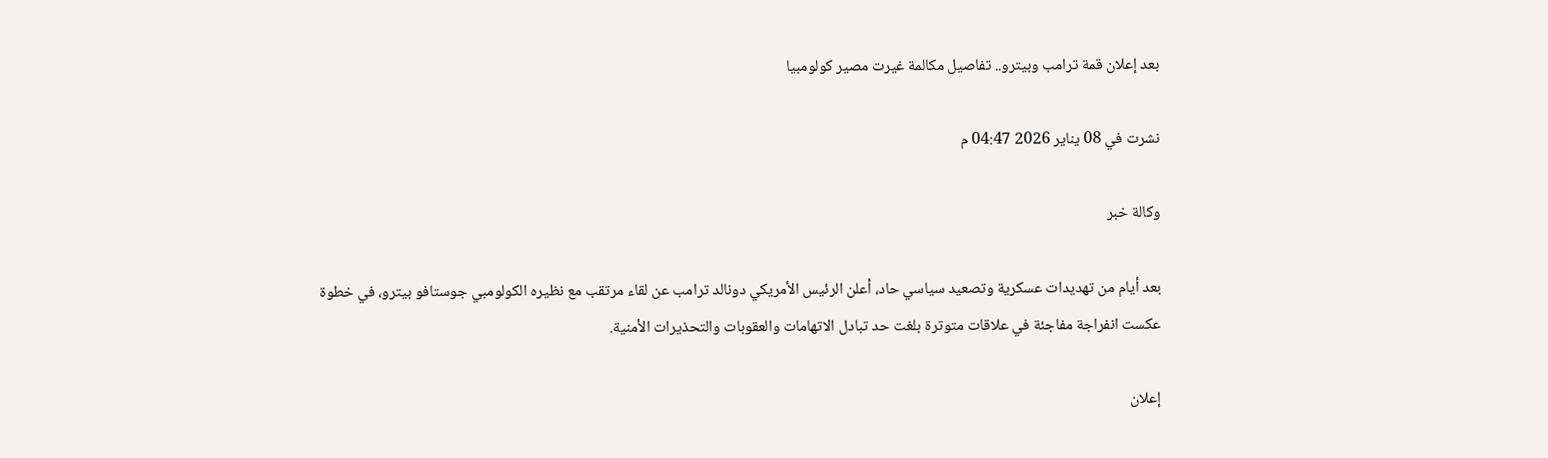بعد إعلان قمة ترامب وبيترو.. تفاصيل مكالمة غيرت مصير كولومبيا

نشرت في 08 يناير 2026 04:47 م

وكالة خبر

بعد أيام من تهديدات عسكرية وتصعيد سياسي حاد، أعلن الرئيس الأمريكي دونالد ترامب عن لقاء مرتقب مع نظيره الكولومبي جوستافو بيترو، في خطوة عكست انفراجة مفاجئة في علاقات متوترة بلغت حد تبادل الاتهامات والعقوبات والتحذيرات الأمنية.

إعلان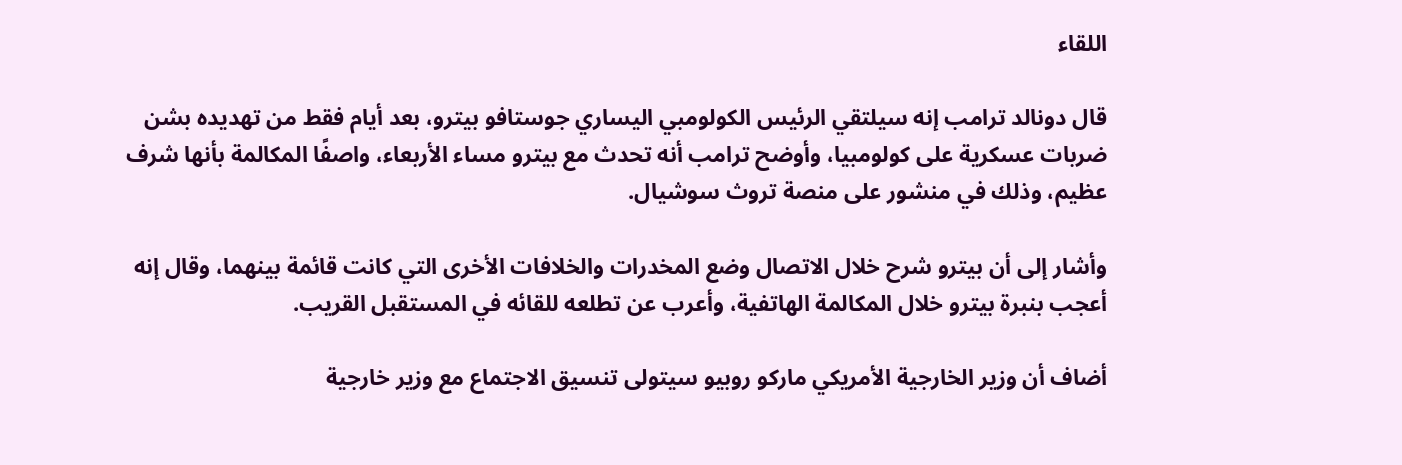اللقاء

قال دونالد ترامب إنه سيلتقي الرئيس الكولومبي اليساري جوستافو بيترو، بعد أيام فقط من تهديده بشن ضربات عسكرية على كولومبيا، وأوضح ترامب أنه تحدث مع بيترو مساء الأربعاء، واصفًا المكالمة بأنها شرف عظيم، وذلك في منشور على منصة تروث سوشيال.

وأشار إلى أن بيترو شرح خلال الاتصال وضع المخدرات والخلافات الأخرى التي كانت قائمة بينهما، وقال إنه أعجب بنبرة بيترو خلال المكالمة الهاتفية، وأعرب عن تطلعه للقائه في المستقبل القريب.

أضاف أن وزير الخارجية الأمريكي ماركو روبيو سيتولى تنسيق الاجتماع مع وزير خارجية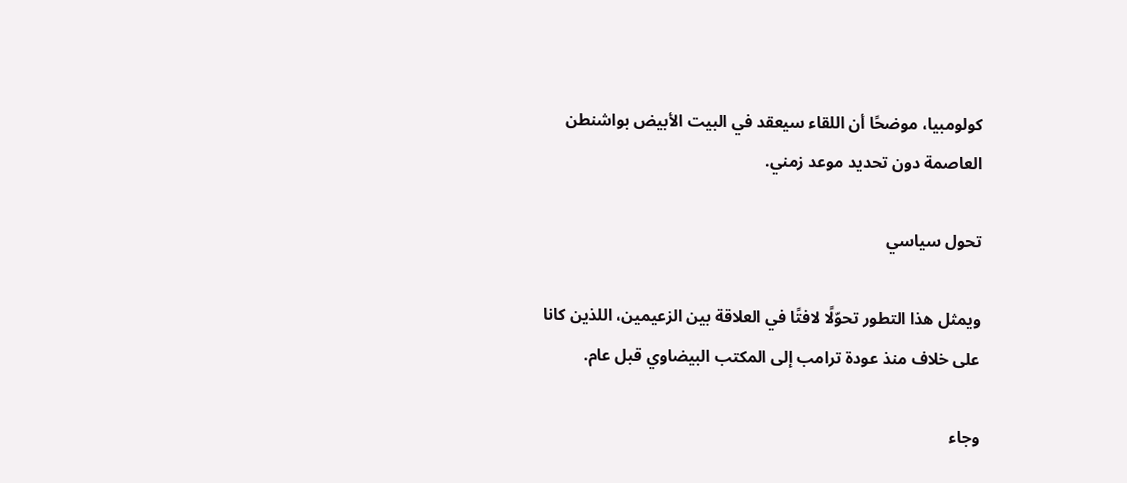كولومبيا، موضحًا أن اللقاء سيعقد في البيت الأبيض بواشنطن العاصمة دون تحديد موعد زمني.

تحول سياسي

ويمثل هذا التطور تحوّلًا لافتًا في العلاقة بين الزعيمين، اللذين كانا على خلاف منذ عودة ترامب إلى المكتب البيضاوي قبل عام.

وجاء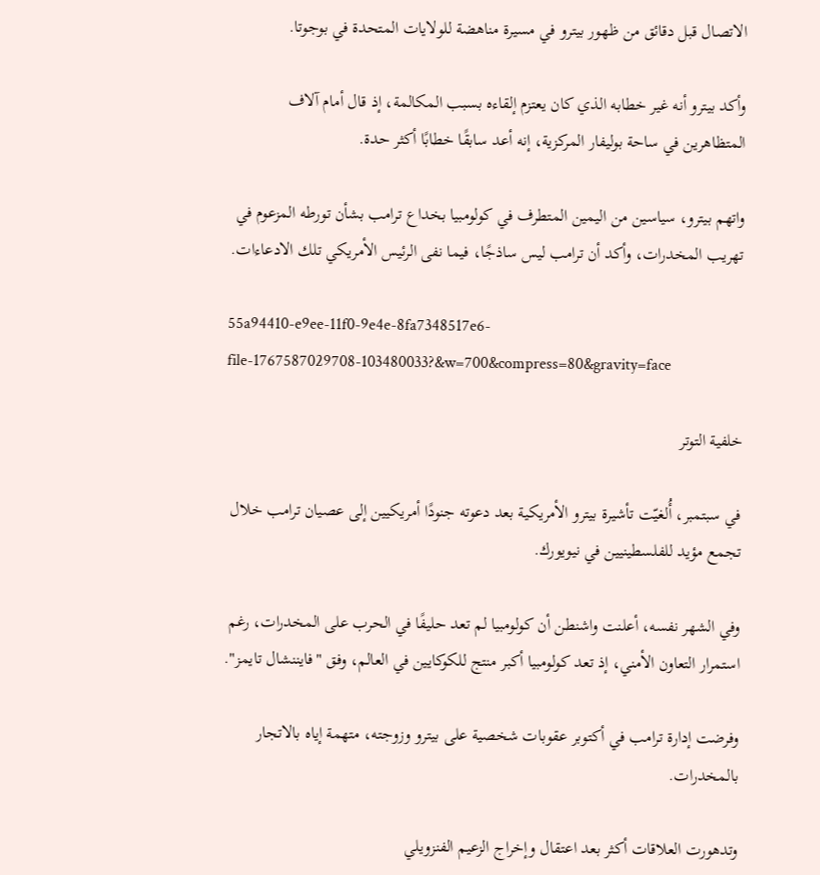الاتصال قبل دقائق من ظهور بيترو في مسيرة مناهضة للولايات المتحدة في بوجوتا.

وأكد بيترو أنه غير خطابه الذي كان يعتزم إلقاءه بسبب المكالمة، إذ قال أمام آلاف المتظاهرين في ساحة بوليفار المركزية، إنه أعد سابقًا خطابًا أكثر حدة.

واتهم بيترو، سياسين من اليمين المتطرف في كولومبيا بخداع ترامب بشأن تورطه المزعوم في تهريب المخدرات، وأكد أن ترامب ليس ساذجًا، فيما نفى الرئيس الأمريكي تلك الادعاءات.

55a94410-e9ee-11f0-9e4e-8fa7348517e6-file-1767587029708-103480033?&w=700&compress=80&gravity=face

خلفية التوتر

في سبتمبر، أُلغيّت تأشيرة بيترو الأمريكية بعد دعوته جنودًا أمريكيين إلى عصيان ترامب خلال تجمع مؤيد للفلسطينيين في نيويورك.

وفي الشهر نفسه، أعلنت واشنطن أن كولومبيا لم تعد حليفًا في الحرب على المخدرات، رغم استمرار التعاون الأمني، إذ تعد كولومبيا أكبر منتج للكوكايين في العالم، وفق "فايننشال تايمز".

وفرضت إدارة ترامب في أكتوبر عقوبات شخصية على بيترو وزوجته، متهمة إياه بالاتجار بالمخدرات.

وتدهورت العلاقات أكثر بعد اعتقال وإخراج الزعيم الفنزويلي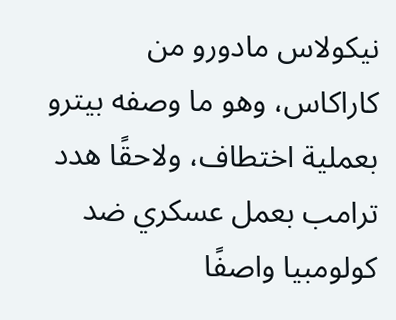نيكولاس مادورو من كاراكاس، وهو ما وصفه بيترو بعملية اختطاف، ولاحقًا هدد ترامب بعمل عسكري ضد كولومبيا واصفًا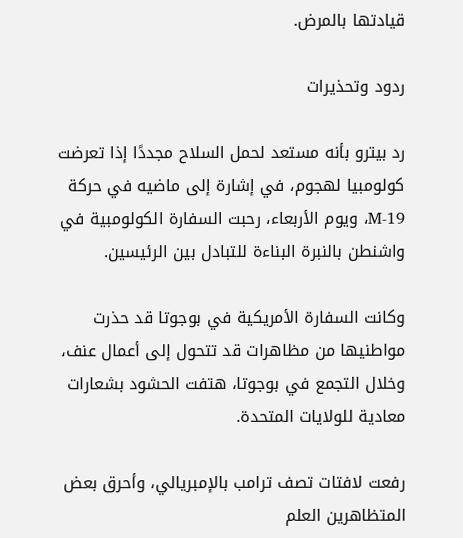قيادتها بالمرض.

ردود وتحذيرات

رد بيترو بأنه مستعد لحمل السلاح مجددًا إذا تعرضت كولومبيا لهجوم، في إشارة إلى ماضيه في حركة M-19، ويوم الأربعاء، رحبت السفارة الكولومبية في واشنطن بالنبرة البناءة للتبادل بين الرئيسين.

وكانت السفارة الأمريكية في بوجوتا قد حذرت مواطنيها من مظاهرات قد تتحول إلى أعمال عنف، وخلال التجمع في بوجوتا، هتفت الحشود بشعارات معادية للولايات المتحدة.

رفعت لافتات تصف ترامب بالإمبريالي، وأحرق بعض المتظاهرين العلم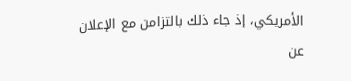الأمريكي، إذ جاء ذلك بالتزامن مع الإعلان عن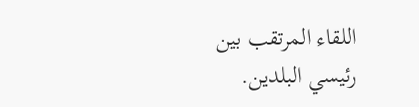اللقاء المرتقب بين رئيسي البلدين.